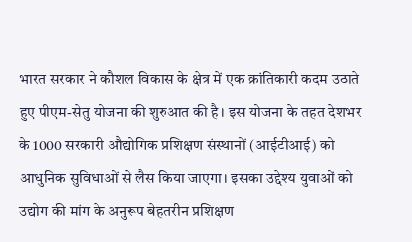भारत सरकार ने कौशल विकास के क्षेत्र में एक क्रांतिकारी कदम उठाते हुए पीएम-सेतु योजना की शुरुआत की है। इस योजना के तहत देशभर के 1000 सरकारी औद्योगिक प्रशिक्षण संस्थानों (आईटीआई) को आधुनिक सुविधाओं से लैस किया जाएगा। इसका उद्देश्य युवाओं को उद्योग की मांग के अनुरूप बेहतरीन प्रशिक्षण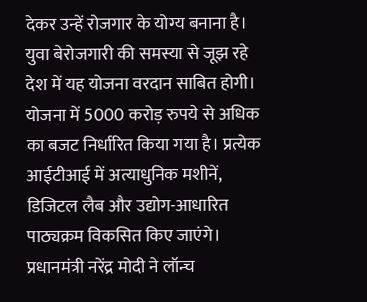देकर उन्हें रोजगार के योग्य बनाना है।
युवा बेरोजगारी की समस्या से जूझ रहे देश में यह योजना वरदान साबित होगी। योजना में 5000 करोड़ रुपये से अधिक का बजट निर्धारित किया गया है। प्रत्येक आईटीआई में अत्याधुनिक मशीनें, डिजिटल लैब और उद्योग-आधारित पाठ्यक्रम विकसित किए जाएंगे।
प्रधानमंत्री नरेंद्र मोदी ने लॉन्च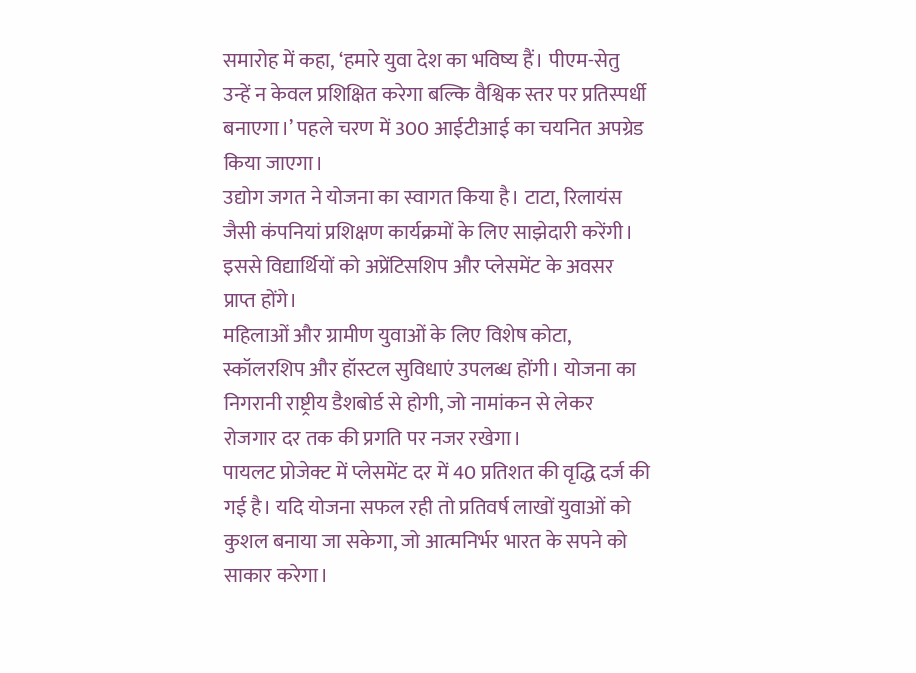समारोह में कहा, ‘हमारे युवा देश का भविष्य हैं। पीएम-सेतु उन्हें न केवल प्रशिक्षित करेगा बल्कि वैश्विक स्तर पर प्रतिस्पर्धी बनाएगा।’ पहले चरण में 300 आईटीआई का चयनित अपग्रेड किया जाएगा।
उद्योग जगत ने योजना का स्वागत किया है। टाटा, रिलायंस जैसी कंपनियां प्रशिक्षण कार्यक्रमों के लिए साझेदारी करेंगी। इससे विद्यार्थियों को अप्रेंटिसशिप और प्लेसमेंट के अवसर प्राप्त होंगे।
महिलाओं और ग्रामीण युवाओं के लिए विशेष कोटा, स्कॉलरशिप और हॉस्टल सुविधाएं उपलब्ध होंगी। योजना का निगरानी राष्ट्रीय डैशबोर्ड से होगी, जो नामांकन से लेकर रोजगार दर तक की प्रगति पर नजर रखेगा।
पायलट प्रोजेक्ट में प्लेसमेंट दर में 40 प्रतिशत की वृद्धि दर्ज की गई है। यदि योजना सफल रही तो प्रतिवर्ष लाखों युवाओं को कुशल बनाया जा सकेगा, जो आत्मनिर्भर भारत के सपने को साकार करेगा।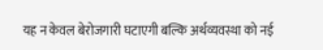यह न केवल बेरोजगारी घटाएगी बल्कि अर्थव्यवस्था को नई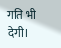गति भी देगी।